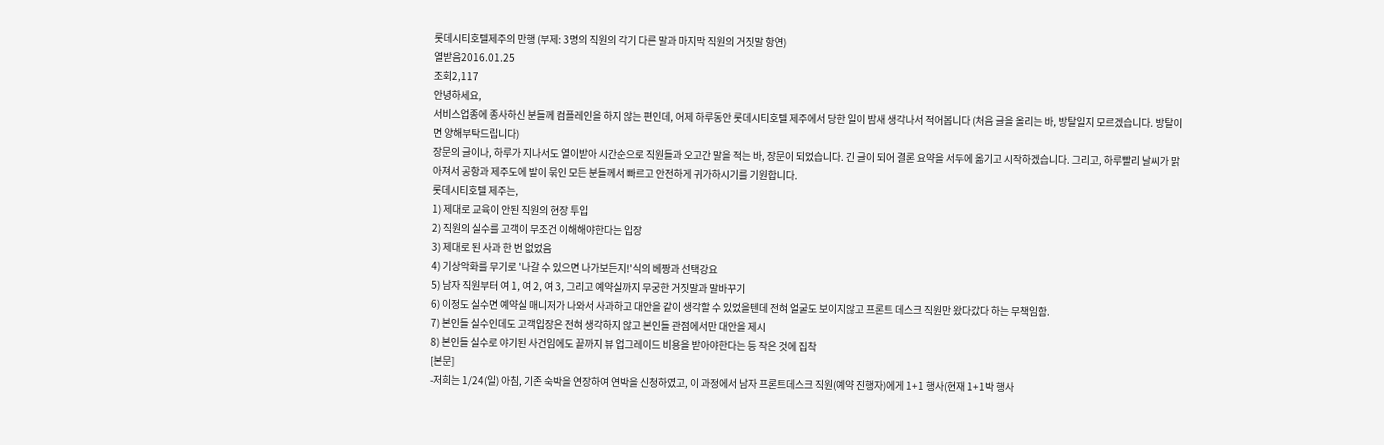롯데시티호텔제주의 만행 (부제: 3명의 직원의 각기 다른 말과 마지막 직원의 거짓말 항연)
열받음2016.01.25
조회2,117
안녕하세요,
서비스업종에 종사하신 분들께 컴플레인을 하지 않는 편인데, 어제 하루동안 롯데시티호텔 제주에서 당한 일이 밤새 생각나서 적어봅니다 (처음 글을 올리는 바, 방탈일지 모르겠습니다. 방탈이면 양해부탁드립니다)
장문의 글이나, 하루가 지나서도 열이받아 시간순으로 직원들과 오고간 말을 적는 바, 장문이 되었습니다. 긴 글이 되어 결론 요약을 서두에 옮기고 시작하겠습니다. 그리고, 하루빨리 날씨가 맑아져서 공항과 제주도에 발이 묶인 모든 분들께서 빠르고 안전하게 귀가하시기를 기원합니다.
롯데시티호텔 제주는,
1) 제대로 교육이 안된 직원의 현장 투입
2) 직원의 실수를 고객이 무조건 이해해야한다는 입장
3) 제대로 된 사과 한 번 없었음
4) 기상악화를 무기로 '나갈 수 있으면 나가보든지!'식의 베짱과 선택강요
5) 남자 직원부터 여 1, 여 2, 여 3, 그리고 예약실까지 무궁한 거짓말과 말바꾸기
6) 이정도 실수면 예약실 매니저가 나와서 사과하고 대안을 같이 생각할 수 있었을텐데 전혀 얼굴도 보이지않고 프론트 데스크 직원만 왔다갔다 하는 무책임함.
7) 본인들 실수인데도 고객입장은 전혀 생각하지 않고 본인들 관점에서만 대안을 제시
8) 본인들 실수로 야기된 사건임에도 끝까지 뷰 업그레이드 비용을 받아야한다는 등 작은 것에 집착
[본문]
-저희는 1/24(일) 아침, 기존 숙박을 연장하여 연박을 신청하였고, 이 과정에서 남자 프론트데스크 직원(예약 진행자)에게 1+1 행사(현재 1+1박 행사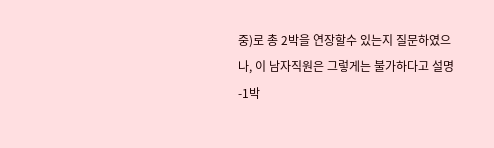중)로 총 2박을 연장할수 있는지 질문하였으나, 이 남자직원은 그렇게는 불가하다고 설명
-1박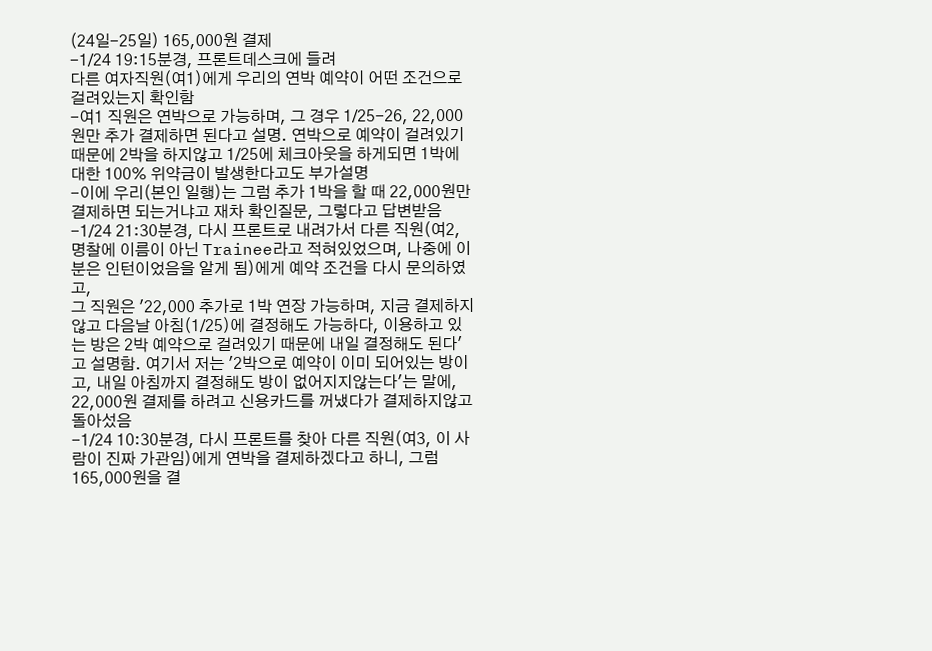(24일-25일) 165,000원 결제
-1/24 19:15분경, 프론트데스크에 들려
다른 여자직원(여1)에게 우리의 연박 예약이 어떤 조건으로 걸려있는지 확인함
-여1 직원은 연박으로 가능하며, 그 경우 1/25-26, 22,000원만 추가 결제하면 된다고 설명. 연박으로 예약이 걸려있기 때문에 2박을 하지않고 1/25에 체크아웃을 하게되면 1박에 대한 100% 위약금이 발생한다고도 부가설명
-이에 우리(본인 일행)는 그럼 추가 1박을 할 때 22,000원만 결제하면 되는거냐고 재차 확인질문, 그렇다고 답변받음
-1/24 21:30분경, 다시 프론트로 내려가서 다른 직원(여2, 명찰에 이름이 아닌 Trainee라고 적혀있었으며, 나중에 이 분은 인턴이었음을 알게 됨)에게 예약 조건을 다시 문의하였고,
그 직원은 '22,000 추가로 1박 연장 가능하며, 지금 결제하지 않고 다음날 아침(1/25)에 결정해도 가능하다, 이용하고 있는 방은 2박 예약으로 걸려있기 때문에 내일 결정해도 된다'고 설명함. 여기서 저는 '2박으로 예약이 이미 되어있는 방이고, 내일 아침까지 결정해도 방이 없어지지않는다'는 말에, 22,000원 결제를 하려고 신용카드를 꺼냈다가 결제하지않고 돌아섰음
-1/24 10:30분경, 다시 프론트를 찾아 다른 직원(여3, 이 사람이 진짜 가관임)에게 연박을 결제하겠다고 하니, 그럼 165,000원을 결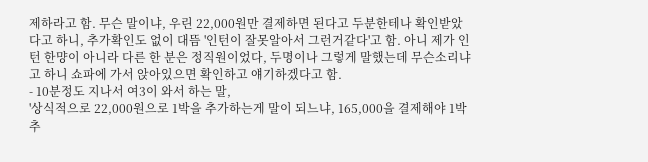제하라고 함. 무슨 말이냐, 우린 22,000원만 결제하면 된다고 두분한테나 확인받았다고 하니, 추가확인도 없이 대뜸 '인턴이 잘못알아서 그런거같다'고 함. 아니 제가 인턴 한먕이 아니라 다른 한 분은 정직원이었다, 두명이나 그렇게 말했는데 무슨소리냐고 하니 쇼파에 가서 앉아있으면 확인하고 얘기하겠다고 함.
- 10분정도 지나서 여3이 와서 하는 말,
'상식적으로 22,000원으로 1박을 추가하는게 말이 되느냐, 165,000을 결제해야 1박 추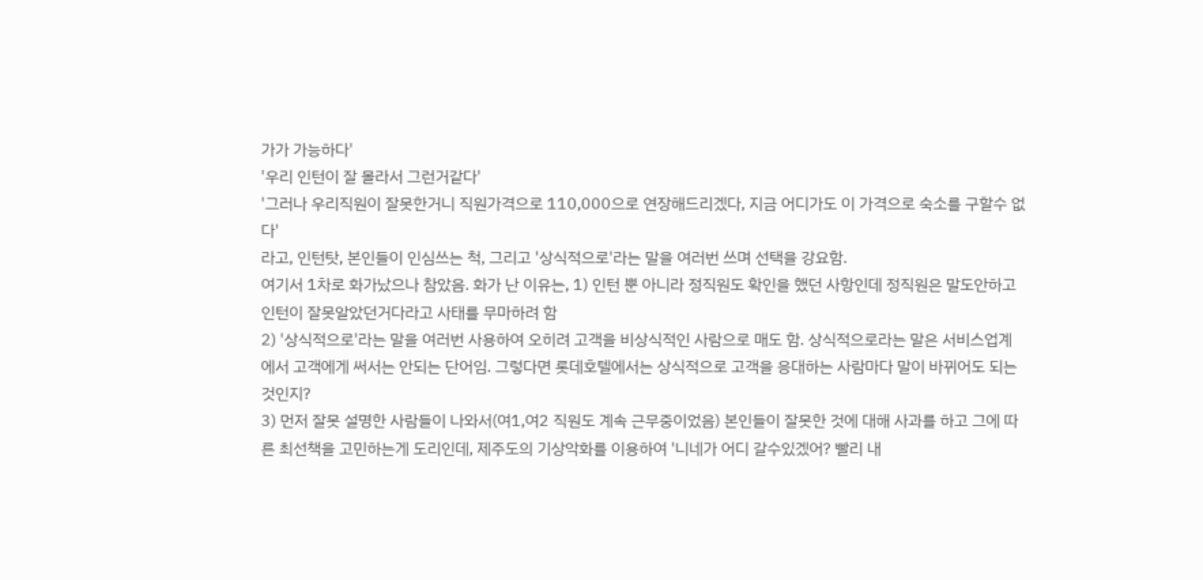가가 가능하다'
'우리 인턴이 잘 몰라서 그런거같다'
'그러나 우리직원이 잘못한거니 직원가격으로 110,000으로 연장해드리겠다, 지금 어디가도 이 가격으로 숙소를 구할수 없다'
라고, 인턴탓, 본인들이 인심쓰는 척, 그리고 '상식적으로'라는 말을 여러번 쓰며 선택을 강요함.
여기서 1차로 화가났으나 참았음. 화가 난 이유는, 1) 인턴 뿐 아니라 정직원도 확인을 했던 사항인데 정직원은 말도안하고 인턴이 잘못알았던거다라고 사태를 무마하려 함
2) '상식적으로'라는 말을 여러번 사용하여 오히려 고객을 비상식적인 사람으로 매도 함. 상식적으로라는 말은 서비스업계에서 고객에게 써서는 안되는 단어임. 그렇다면 롯데호텔에서는 상식적으로 고객을 응대하는 사람마다 말이 바뀌어도 되는것인지?
3) 먼저 잘못 설명한 사람들이 나와서(여1,여2 직원도 계속 근무중이었음) 본인들이 잘못한 것에 대해 사과를 하고 그에 따른 최선책을 고민하는게 도리인데, 제주도의 기상악화를 이용하여 '니네가 어디 갈수있겠어? 빨리 내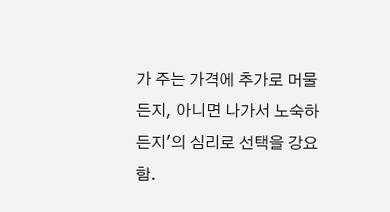가 주는 가격에 추가로 머물든지, 아니면 나가서 노숙하든지'의 심리로 선택을 강요함.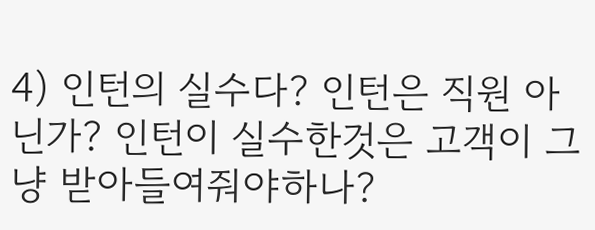4) 인턴의 실수다? 인턴은 직원 아닌가? 인턴이 실수한것은 고객이 그냥 받아들여줘야하나?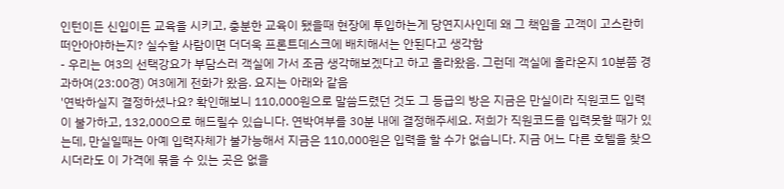인턴이든 신입이든 교육을 시키고, 충분한 교육이 됐을때 현장에 투입하는게 당연지사인데 왜 그 책임을 고객이 고스란히 떠안아야하는지? 실수할 사람이면 더더욱 프론트데스크에 배치해서는 안된다고 생각함
- 우리는 여3의 선택강요가 부담스러 객실에 가서 조금 생각해보겠다고 하고 올라왔음. 그런데 객실에 올라온지 10분쯤 경과하여(23:00경) 여3에게 전화가 왔음. 요지는 아래와 같음
'연박하실지 결정하셨나요? 확인해보니 110,000원으로 말씀드렸던 것도 그 등급의 방은 지금은 만실이라 직원코드 입력이 불가하고, 132,000으로 해드릴수 있습니다. 연박여부를 30분 내에 결정해주세요. 저희가 직원코드를 입력못할 때가 있는데, 만실일때는 아예 입력자체가 불가능해서 지금은 110,000원은 입력을 할 수가 없습니다. 지금 어느 다른 호텔을 찾으시더라도 이 가격에 묶을 수 있는 곳은 없을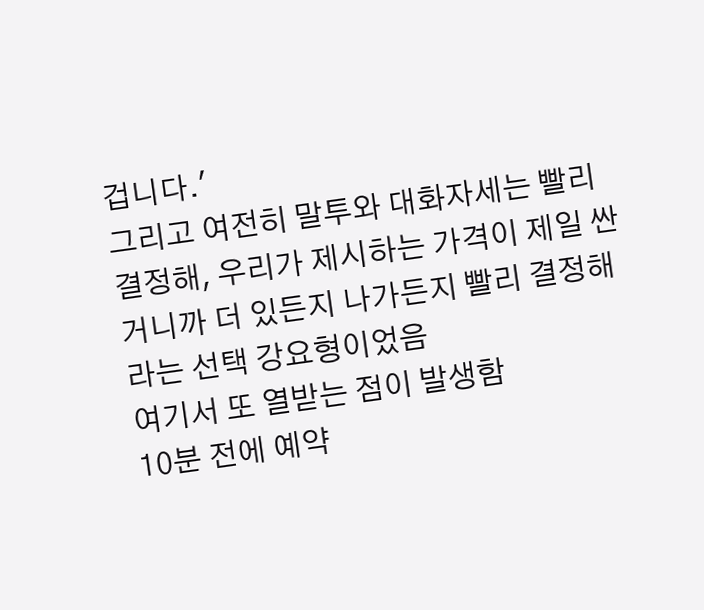겁니다.'
그리고 여전히 말투와 대화자세는 빨리 결정해, 우리가 제시하는 가격이 제일 싼거니까 더 있든지 나가든지 빨리 결정해라는 선택 강요형이었음
여기서 또 열받는 점이 발생함
10분 전에 예약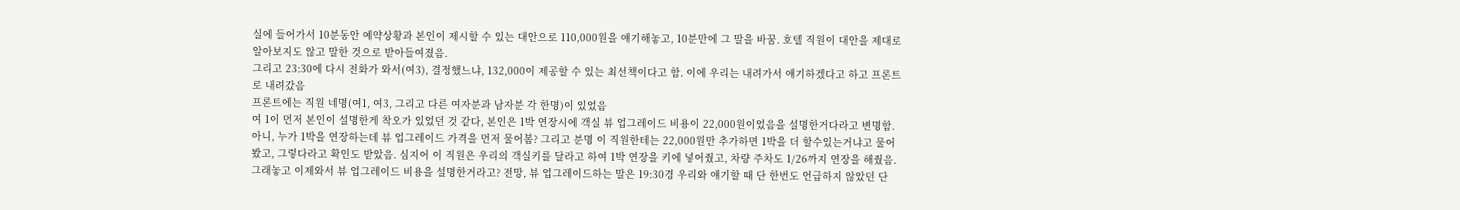실에 들어가서 10분동안 예약상황과 본인이 제시할 수 있는 대안으로 110,000원을 얘기해놓고, 10분만에 그 말을 바꿈. 호텔 직원이 대안을 제대로 알아보지도 않고 말한 것으로 받아들여졌음.
그리고 23:30에 다시 전화가 와서(여3), 결정했느냐, 132,000이 제공할 수 있는 최선책이다고 함. 이에 우리는 내려가서 얘기하겠다고 하고 프론트로 내려갔음
프론트에는 직원 네명(여1, 여3, 그리고 다른 여자분과 남자분 각 한명)이 있었음
여 1이 먼저 본인이 설명한게 착오가 있었던 것 같다, 본인은 1박 연장시에 객실 뷰 업그레이드 비용이 22,000원이었음을 설명한거다라고 변명함.
아니, 누가 1박을 연장하는데 뷰 업그레이드 가격을 먼저 물어봄? 그리고 분명 이 직원한테는 22,000원만 추가하면 1박을 더 할수있는거냐고 물어봤고, 그렇다라고 확인도 받았음. 심지어 이 직원은 우리의 객실키를 달라고 하여 1박 연장을 키에 넣어줬고, 차량 주차도 1/26까지 연장을 해줬음. 그래놓고 이제와서 뷰 업그레이드 비용을 설명한거라고? 전망, 뷰 업그레이드하는 말은 19:30경 우리와 얘기할 때 단 한번도 언급하지 않았던 단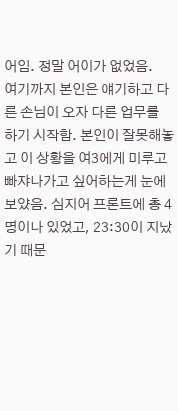어임. 정말 어이가 없었음.
여기까지 본인은 얘기하고 다른 손님이 오자 다른 업무를 하기 시작함. 본인이 잘못해놓고 이 상황을 여3에게 미루고 빠쟈나가고 싶어하는게 눈에 보얐음. 심지어 프론트에 총 4명이나 있었고, 23:30이 지났기 때문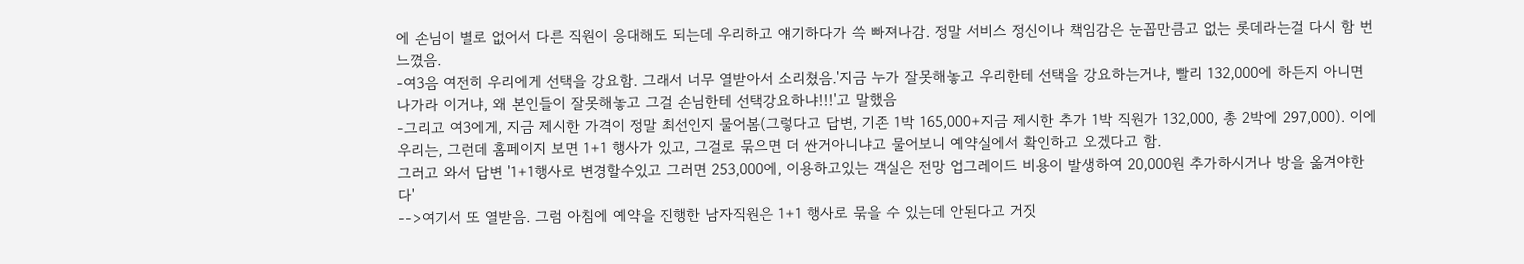에 손님이 별로 없어서 다른 직원이 응대해도 되는데 우리하고 얘기하다가 쓱 빠져나감. 정말 서비스 정신이나 책임감은 눈꼽만큼고 없는 롯데라는걸 다시 함 번 느꼈음.
-여3음 여전히 우리에게 선택을 강요함. 그래서 너무 열받아서 소리쳤음.'지금 누가 잘못해놓고 우리한테 선택을 강요하는거냐, 빨리 132,000에 하든지 아니면 나가라 이거냐, 왜 본인들이 잘못해놓고 그걸 손님한테 선택강요하냐!!!'고 말했음
-그리고 여3에게, 지금 제시한 가격이 정말 최선인지 물어봄(그렇다고 답변, 기존 1박 165,000+지금 제시한 추가 1박 직원가 132,000, 총 2박에 297,000). 이에 우리는, 그런데 홈페이지 보면 1+1 행사가 있고, 그걸로 묶으면 더 싼거아니냐고 물어보니 예약실에서 확인하고 오겠다고 함.
그러고 와서 답변 '1+1행사로 변경할수있고 그러면 253,000에, 이용하고있는 객실은 전망 업그레이드 비용이 발생하여 20,000원 추가하시거나 방을 옮겨야한다'
-->여기서 또 열받음. 그럼 아침에 예약을 진행한 남자직원은 1+1 행사로 묶을 수 있는데 안된다고 거짓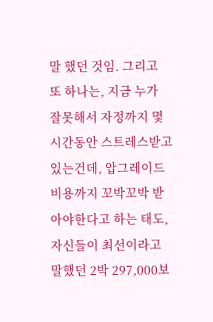말 했던 것임. 그리고 또 하나는, 지금 누가 잘못해서 자정까지 몇시간동안 스트레스받고 있는건데, 압그레이드 비용까지 꼬박꼬박 받아야한다고 하는 태도, 자신들이 최선이라고 말했던 2박 297,000보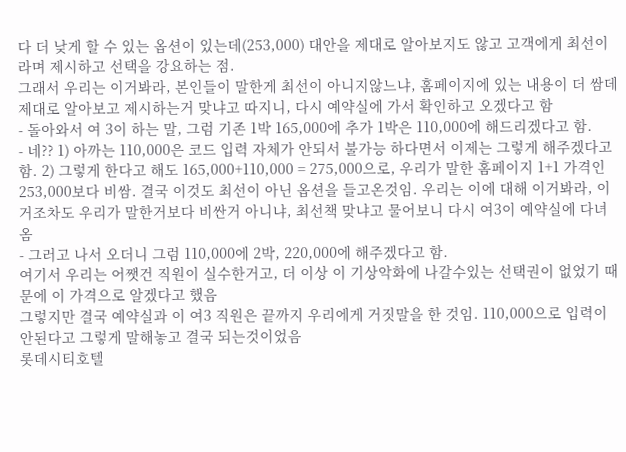다 더 낮게 할 수 있는 옵션이 있는데(253,000) 대안을 제대로 알아보지도 않고 고객에게 최선이라며 제시하고 선택을 강요하는 점.
그래서 우리는 이거봐라, 본인들이 말한게 최선이 아니지않느냐, 홈페이지에 있는 내용이 더 쌈데 제대로 알아보고 제시하는거 맞냐고 따지니, 다시 예약실에 가서 확인하고 오겠다고 함
- 돌아와서 여 3이 하는 말, 그럼 기존 1박 165,000에 추가 1박은 110,000에 해드리겠다고 함.
- 네?? 1) 아까는 110,000은 코드 입력 자체가 안되서 불가능 하다면서 이제는 그렇게 해주겠다고 함. 2) 그렇게 한다고 해도 165,000+110,000 = 275,000으로, 우리가 말한 홈페이지 1+1 가격인 253,000보다 비쌈. 결국 이것도 최선이 아닌 옵션을 들고온것임. 우리는 이에 대해 이거봐라, 이거조차도 우리가 말한거보다 비싼거 아니냐, 최선책 맞냐고 물어보니 다시 여3이 예약실에 다녀옴
- 그러고 나서 오더니 그럼 110,000에 2박, 220,000에 해주겠다고 함.
여기서 우리는 어쨋건 직원이 실수한거고, 더 이상 이 기상악화에 나갈수있는 선택권이 없었기 때문에 이 가격으로 알겠다고 했음
그렇지만 결국 예약실과 이 여3 직원은 끝까지 우리에게 거짓말을 한 것임. 110,000으로 입력이 안된다고 그렇게 말해놓고 결국 되는것이었음
롯데시티호텔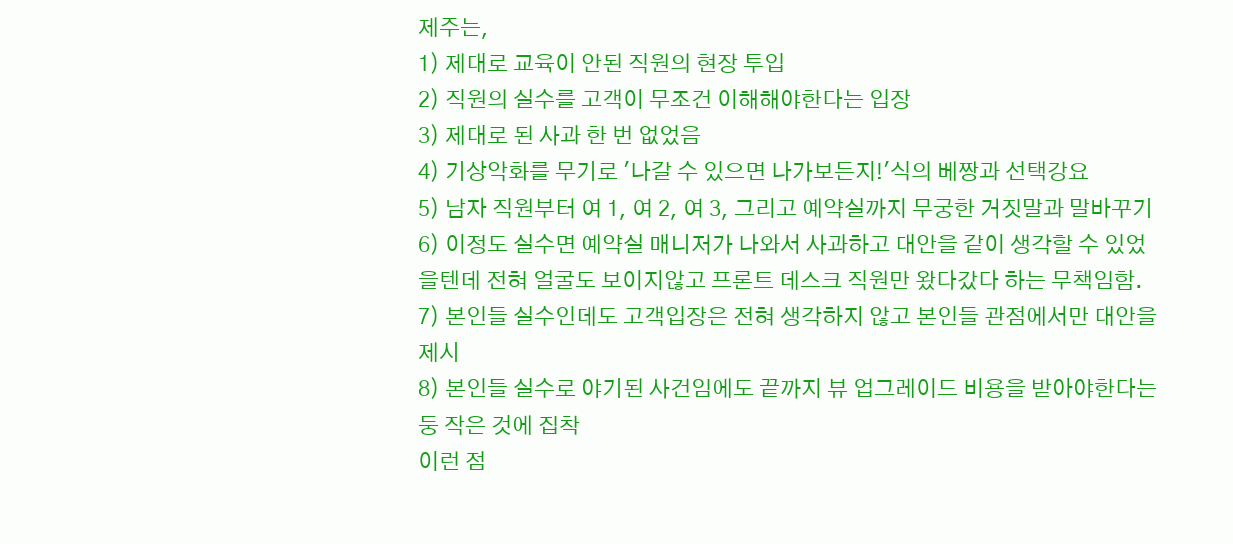제주는,
1) 제대로 교육이 안된 직원의 현장 투입
2) 직원의 실수를 고객이 무조건 이해해야한다는 입장
3) 제대로 된 사과 한 번 없었음
4) 기상악화를 무기로 '나갈 수 있으면 나가보든지!'식의 베짱과 선택강요
5) 남자 직원부터 여 1, 여 2, 여 3, 그리고 예약실까지 무궁한 거짓말과 말바꾸기
6) 이정도 실수면 예약실 매니저가 나와서 사과하고 대안을 같이 생각할 수 있었을텐데 전혀 얼굴도 보이지않고 프론트 데스크 직원만 왔다갔다 하는 무책임함.
7) 본인들 실수인데도 고객입장은 전혀 생각하지 않고 본인들 관점에서만 대안을 제시
8) 본인들 실수로 야기된 사건임에도 끝까지 뷰 업그레이드 비용을 받아야한다는 둥 작은 것에 집착
이런 점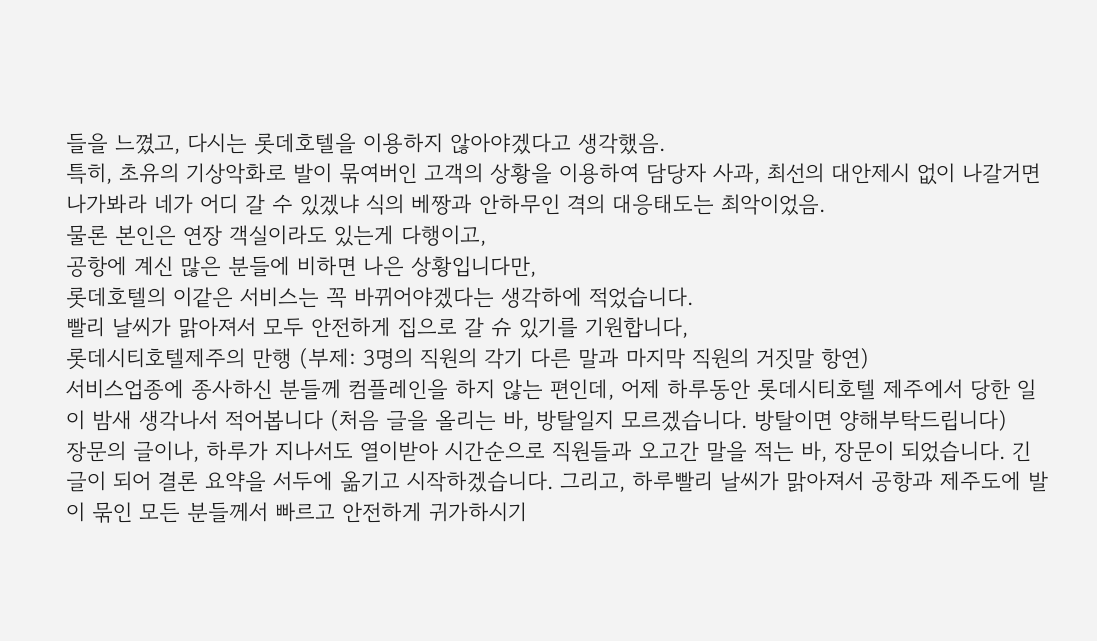들을 느꼈고, 다시는 롯데호텔을 이용하지 않아야겠다고 생각했음.
특히, 초유의 기상악화로 발이 묶여버인 고객의 상황을 이용하여 담당자 사과, 최선의 대안제시 없이 나갈거면 나가봐라 네가 어디 갈 수 있겠냐 식의 베짱과 안하무인 격의 대응태도는 최악이었음.
물론 본인은 연장 객실이라도 있는게 다행이고,
공항에 계신 많은 분들에 비하면 나은 상황입니다만,
롯데호텔의 이같은 서비스는 꼭 바뀌어야겠다는 생각하에 적었습니다.
빨리 날씨가 맑아져서 모두 안전하게 집으로 갈 슈 있기를 기원합니다,
롯데시티호텔제주의 만행 (부제: 3명의 직원의 각기 다른 말과 마지막 직원의 거짓말 항연)
서비스업종에 종사하신 분들께 컴플레인을 하지 않는 편인데, 어제 하루동안 롯데시티호텔 제주에서 당한 일이 밤새 생각나서 적어봅니다 (처음 글을 올리는 바, 방탈일지 모르겠습니다. 방탈이면 양해부탁드립니다)
장문의 글이나, 하루가 지나서도 열이받아 시간순으로 직원들과 오고간 말을 적는 바, 장문이 되었습니다. 긴 글이 되어 결론 요약을 서두에 옮기고 시작하겠습니다. 그리고, 하루빨리 날씨가 맑아져서 공항과 제주도에 발이 묶인 모든 분들께서 빠르고 안전하게 귀가하시기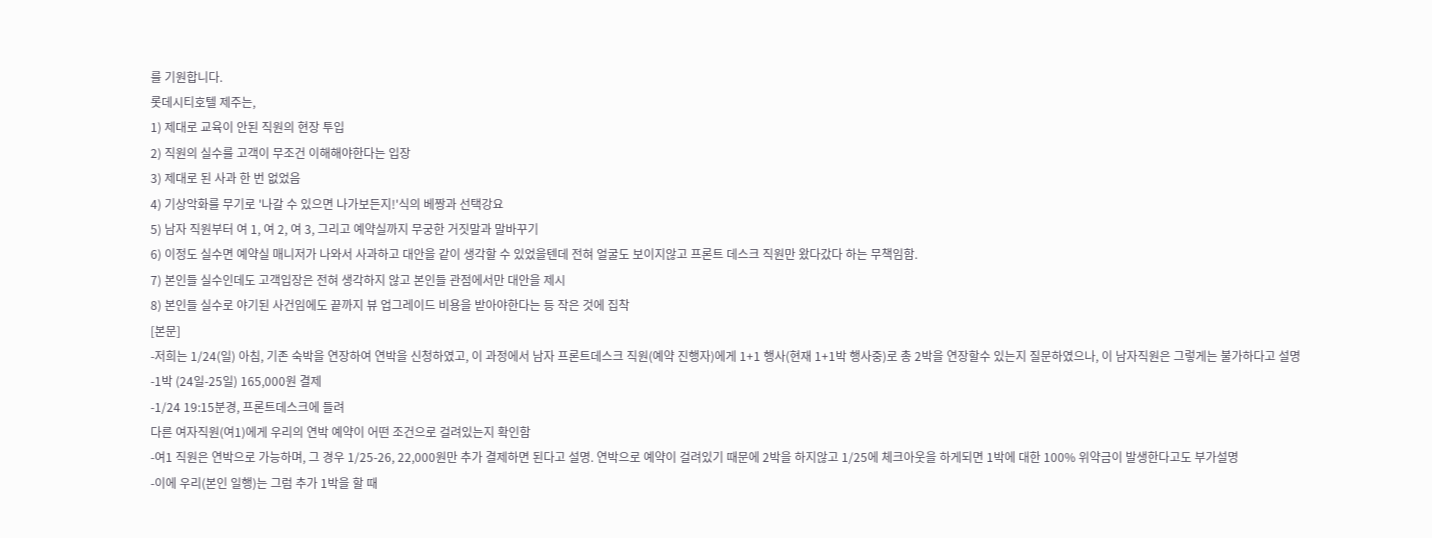를 기원합니다.
롯데시티호텔 제주는,
1) 제대로 교육이 안된 직원의 현장 투입
2) 직원의 실수를 고객이 무조건 이해해야한다는 입장
3) 제대로 된 사과 한 번 없었음
4) 기상악화를 무기로 '나갈 수 있으면 나가보든지!'식의 베짱과 선택강요
5) 남자 직원부터 여 1, 여 2, 여 3, 그리고 예약실까지 무궁한 거짓말과 말바꾸기
6) 이정도 실수면 예약실 매니저가 나와서 사과하고 대안을 같이 생각할 수 있었을텐데 전혀 얼굴도 보이지않고 프론트 데스크 직원만 왔다갔다 하는 무책임함.
7) 본인들 실수인데도 고객입장은 전혀 생각하지 않고 본인들 관점에서만 대안을 제시
8) 본인들 실수로 야기된 사건임에도 끝까지 뷰 업그레이드 비용을 받아야한다는 등 작은 것에 집착
[본문]
-저희는 1/24(일) 아침, 기존 숙박을 연장하여 연박을 신청하였고, 이 과정에서 남자 프론트데스크 직원(예약 진행자)에게 1+1 행사(현재 1+1박 행사중)로 총 2박을 연장할수 있는지 질문하였으나, 이 남자직원은 그렇게는 불가하다고 설명
-1박 (24일-25일) 165,000원 결제
-1/24 19:15분경, 프론트데스크에 들려
다른 여자직원(여1)에게 우리의 연박 예약이 어떤 조건으로 걸려있는지 확인함
-여1 직원은 연박으로 가능하며, 그 경우 1/25-26, 22,000원만 추가 결제하면 된다고 설명. 연박으로 예약이 걸려있기 때문에 2박을 하지않고 1/25에 체크아웃을 하게되면 1박에 대한 100% 위약금이 발생한다고도 부가설명
-이에 우리(본인 일행)는 그럼 추가 1박을 할 때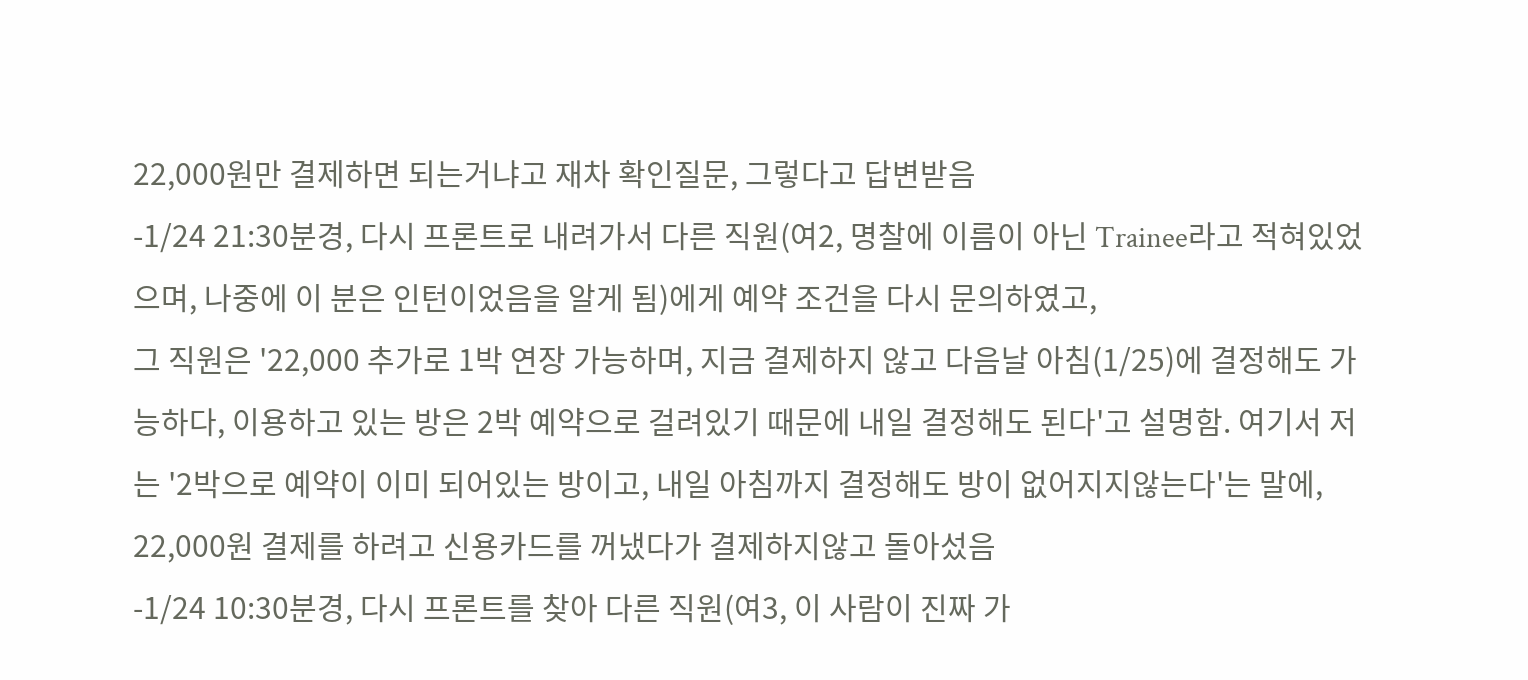22,000원만 결제하면 되는거냐고 재차 확인질문, 그렇다고 답변받음
-1/24 21:30분경, 다시 프론트로 내려가서 다른 직원(여2, 명찰에 이름이 아닌 Trainee라고 적혀있었으며, 나중에 이 분은 인턴이었음을 알게 됨)에게 예약 조건을 다시 문의하였고,
그 직원은 '22,000 추가로 1박 연장 가능하며, 지금 결제하지 않고 다음날 아침(1/25)에 결정해도 가능하다, 이용하고 있는 방은 2박 예약으로 걸려있기 때문에 내일 결정해도 된다'고 설명함. 여기서 저는 '2박으로 예약이 이미 되어있는 방이고, 내일 아침까지 결정해도 방이 없어지지않는다'는 말에, 22,000원 결제를 하려고 신용카드를 꺼냈다가 결제하지않고 돌아섰음
-1/24 10:30분경, 다시 프론트를 찾아 다른 직원(여3, 이 사람이 진짜 가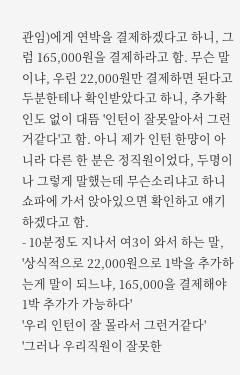관임)에게 연박을 결제하겠다고 하니, 그럼 165,000원을 결제하라고 함. 무슨 말이냐, 우린 22,000원만 결제하면 된다고 두분한테나 확인받았다고 하니, 추가확인도 없이 대뜸 '인턴이 잘못알아서 그런거같다'고 함. 아니 제가 인턴 한먕이 아니라 다른 한 분은 정직원이었다, 두명이나 그렇게 말했는데 무슨소리냐고 하니 쇼파에 가서 앉아있으면 확인하고 얘기하겠다고 함.
- 10분정도 지나서 여3이 와서 하는 말,
'상식적으로 22,000원으로 1박을 추가하는게 말이 되느냐, 165,000을 결제해야 1박 추가가 가능하다'
'우리 인턴이 잘 몰라서 그런거같다'
'그러나 우리직원이 잘못한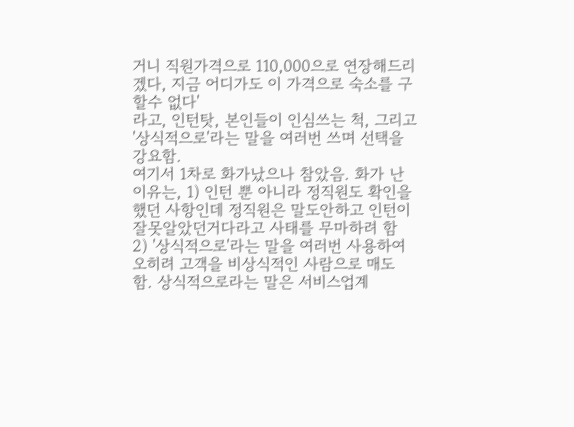거니 직원가격으로 110,000으로 연장해드리겠다, 지금 어디가도 이 가격으로 숙소를 구할수 없다'
라고, 인턴탓, 본인들이 인심쓰는 척, 그리고 '상식적으로'라는 말을 여러번 쓰며 선택을 강요함.
여기서 1차로 화가났으나 참았음. 화가 난 이유는, 1) 인턴 뿐 아니라 정직원도 확인을 했던 사항인데 정직원은 말도안하고 인턴이 잘못알았던거다라고 사태를 무마하려 함
2) '상식적으로'라는 말을 여러번 사용하여 오히려 고객을 비상식적인 사람으로 매도 함. 상식적으로라는 말은 서비스업계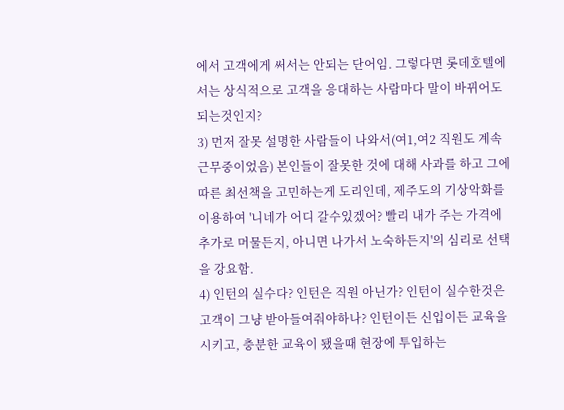에서 고객에게 써서는 안되는 단어임. 그렇다면 롯데호텔에서는 상식적으로 고객을 응대하는 사람마다 말이 바뀌어도 되는것인지?
3) 먼저 잘못 설명한 사람들이 나와서(여1,여2 직원도 계속 근무중이었음) 본인들이 잘못한 것에 대해 사과를 하고 그에 따른 최선책을 고민하는게 도리인데, 제주도의 기상악화를 이용하여 '니네가 어디 갈수있겠어? 빨리 내가 주는 가격에 추가로 머물든지, 아니면 나가서 노숙하든지'의 심리로 선택을 강요함.
4) 인턴의 실수다? 인턴은 직원 아닌가? 인턴이 실수한것은 고객이 그냥 받아들여줘야하나? 인턴이든 신입이든 교육을 시키고, 충분한 교육이 됐을때 현장에 투입하는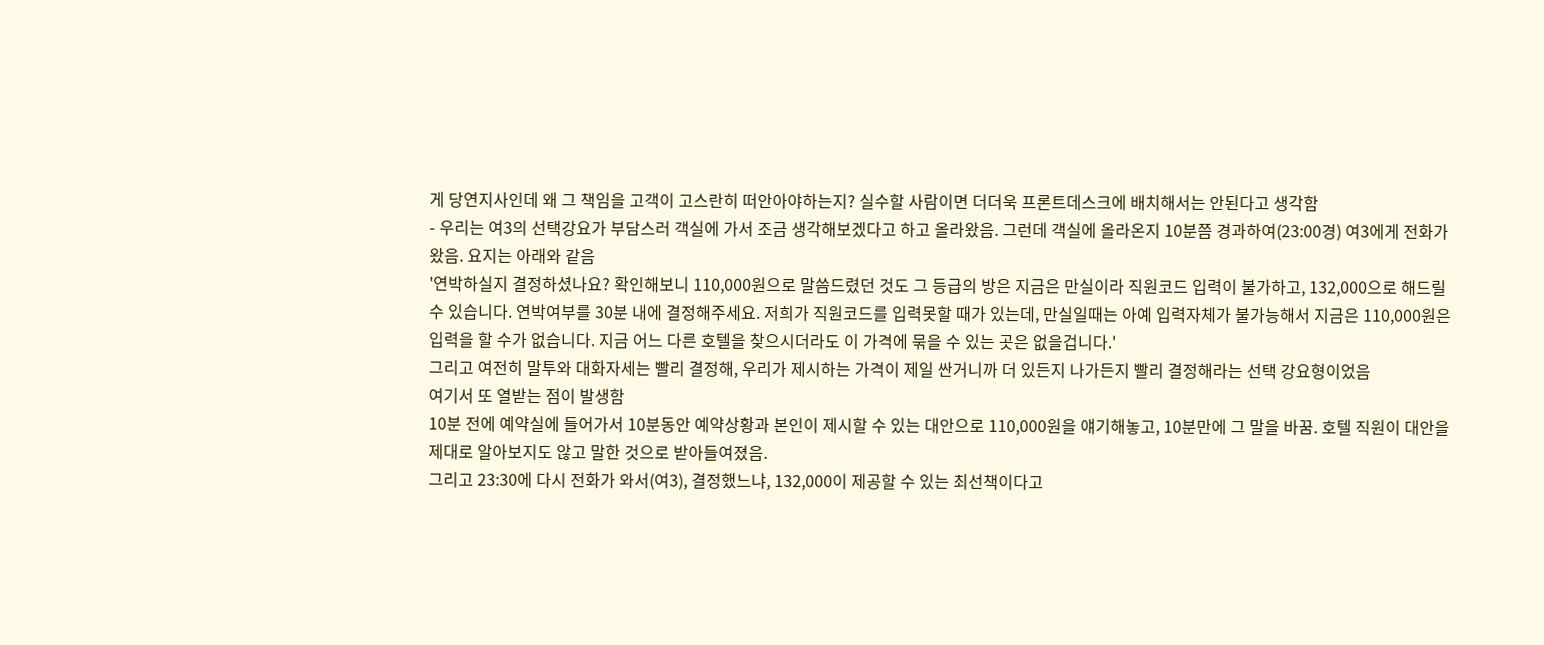게 당연지사인데 왜 그 책임을 고객이 고스란히 떠안아야하는지? 실수할 사람이면 더더욱 프론트데스크에 배치해서는 안된다고 생각함
- 우리는 여3의 선택강요가 부담스러 객실에 가서 조금 생각해보겠다고 하고 올라왔음. 그런데 객실에 올라온지 10분쯤 경과하여(23:00경) 여3에게 전화가 왔음. 요지는 아래와 같음
'연박하실지 결정하셨나요? 확인해보니 110,000원으로 말씀드렸던 것도 그 등급의 방은 지금은 만실이라 직원코드 입력이 불가하고, 132,000으로 해드릴수 있습니다. 연박여부를 30분 내에 결정해주세요. 저희가 직원코드를 입력못할 때가 있는데, 만실일때는 아예 입력자체가 불가능해서 지금은 110,000원은 입력을 할 수가 없습니다. 지금 어느 다른 호텔을 찾으시더라도 이 가격에 묶을 수 있는 곳은 없을겁니다.'
그리고 여전히 말투와 대화자세는 빨리 결정해, 우리가 제시하는 가격이 제일 싼거니까 더 있든지 나가든지 빨리 결정해라는 선택 강요형이었음
여기서 또 열받는 점이 발생함
10분 전에 예약실에 들어가서 10분동안 예약상황과 본인이 제시할 수 있는 대안으로 110,000원을 얘기해놓고, 10분만에 그 말을 바꿈. 호텔 직원이 대안을 제대로 알아보지도 않고 말한 것으로 받아들여졌음.
그리고 23:30에 다시 전화가 와서(여3), 결정했느냐, 132,000이 제공할 수 있는 최선책이다고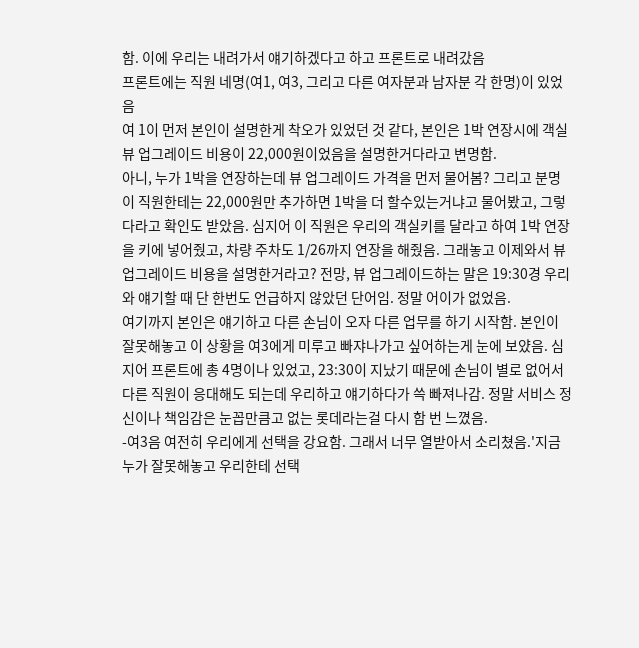함. 이에 우리는 내려가서 얘기하겠다고 하고 프론트로 내려갔음
프론트에는 직원 네명(여1, 여3, 그리고 다른 여자분과 남자분 각 한명)이 있었음
여 1이 먼저 본인이 설명한게 착오가 있었던 것 같다, 본인은 1박 연장시에 객실 뷰 업그레이드 비용이 22,000원이었음을 설명한거다라고 변명함.
아니, 누가 1박을 연장하는데 뷰 업그레이드 가격을 먼저 물어봄? 그리고 분명 이 직원한테는 22,000원만 추가하면 1박을 더 할수있는거냐고 물어봤고, 그렇다라고 확인도 받았음. 심지어 이 직원은 우리의 객실키를 달라고 하여 1박 연장을 키에 넣어줬고, 차량 주차도 1/26까지 연장을 해줬음. 그래놓고 이제와서 뷰 업그레이드 비용을 설명한거라고? 전망, 뷰 업그레이드하는 말은 19:30경 우리와 얘기할 때 단 한번도 언급하지 않았던 단어임. 정말 어이가 없었음.
여기까지 본인은 얘기하고 다른 손님이 오자 다른 업무를 하기 시작함. 본인이 잘못해놓고 이 상황을 여3에게 미루고 빠쟈나가고 싶어하는게 눈에 보얐음. 심지어 프론트에 총 4명이나 있었고, 23:30이 지났기 때문에 손님이 별로 없어서 다른 직원이 응대해도 되는데 우리하고 얘기하다가 쓱 빠져나감. 정말 서비스 정신이나 책임감은 눈꼽만큼고 없는 롯데라는걸 다시 함 번 느꼈음.
-여3음 여전히 우리에게 선택을 강요함. 그래서 너무 열받아서 소리쳤음.'지금 누가 잘못해놓고 우리한테 선택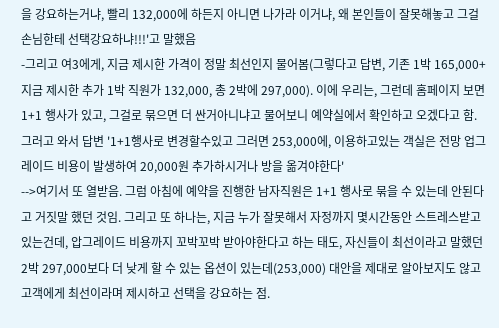을 강요하는거냐, 빨리 132,000에 하든지 아니면 나가라 이거냐, 왜 본인들이 잘못해놓고 그걸 손님한테 선택강요하냐!!!'고 말했음
-그리고 여3에게, 지금 제시한 가격이 정말 최선인지 물어봄(그렇다고 답변, 기존 1박 165,000+지금 제시한 추가 1박 직원가 132,000, 총 2박에 297,000). 이에 우리는, 그런데 홈페이지 보면 1+1 행사가 있고, 그걸로 묶으면 더 싼거아니냐고 물어보니 예약실에서 확인하고 오겠다고 함.
그러고 와서 답변 '1+1행사로 변경할수있고 그러면 253,000에, 이용하고있는 객실은 전망 업그레이드 비용이 발생하여 20,000원 추가하시거나 방을 옮겨야한다'
-->여기서 또 열받음. 그럼 아침에 예약을 진행한 남자직원은 1+1 행사로 묶을 수 있는데 안된다고 거짓말 했던 것임. 그리고 또 하나는, 지금 누가 잘못해서 자정까지 몇시간동안 스트레스받고 있는건데, 압그레이드 비용까지 꼬박꼬박 받아야한다고 하는 태도, 자신들이 최선이라고 말했던 2박 297,000보다 더 낮게 할 수 있는 옵션이 있는데(253,000) 대안을 제대로 알아보지도 않고 고객에게 최선이라며 제시하고 선택을 강요하는 점.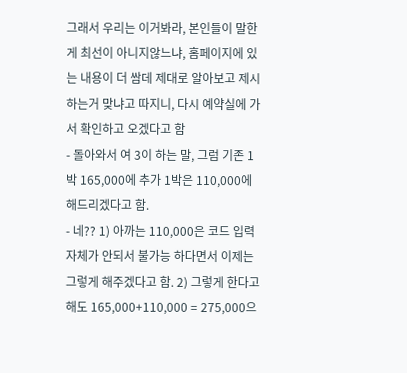그래서 우리는 이거봐라, 본인들이 말한게 최선이 아니지않느냐, 홈페이지에 있는 내용이 더 쌈데 제대로 알아보고 제시하는거 맞냐고 따지니, 다시 예약실에 가서 확인하고 오겠다고 함
- 돌아와서 여 3이 하는 말, 그럼 기존 1박 165,000에 추가 1박은 110,000에 해드리겠다고 함.
- 네?? 1) 아까는 110,000은 코드 입력 자체가 안되서 불가능 하다면서 이제는 그렇게 해주겠다고 함. 2) 그렇게 한다고 해도 165,000+110,000 = 275,000으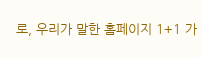로, 우리가 말한 홈페이지 1+1 가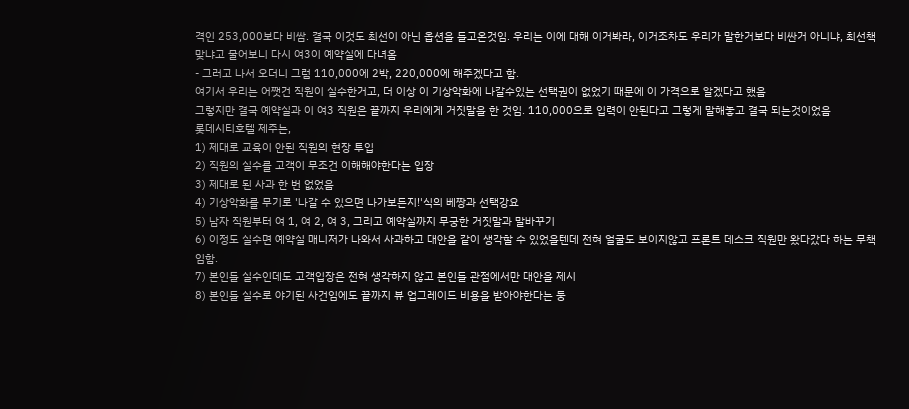격인 253,000보다 비쌈. 결국 이것도 최선이 아닌 옵션을 들고온것임. 우리는 이에 대해 이거봐라, 이거조차도 우리가 말한거보다 비싼거 아니냐, 최선책 맞냐고 물어보니 다시 여3이 예약실에 다녀옴
- 그러고 나서 오더니 그럼 110,000에 2박, 220,000에 해주겠다고 함.
여기서 우리는 어쨋건 직원이 실수한거고, 더 이상 이 기상악화에 나갈수있는 선택권이 없었기 때문에 이 가격으로 알겠다고 했음
그렇지만 결국 예약실과 이 여3 직원은 끝까지 우리에게 거짓말을 한 것임. 110,000으로 입력이 안된다고 그렇게 말해놓고 결국 되는것이었음
롯데시티호텔 제주는,
1) 제대로 교육이 안된 직원의 현장 투입
2) 직원의 실수를 고객이 무조건 이해해야한다는 입장
3) 제대로 된 사과 한 번 없었음
4) 기상악화를 무기로 '나갈 수 있으면 나가보든지!'식의 베짱과 선택강요
5) 남자 직원부터 여 1, 여 2, 여 3, 그리고 예약실까지 무궁한 거짓말과 말바꾸기
6) 이정도 실수면 예약실 매니저가 나와서 사과하고 대안을 같이 생각할 수 있었을텐데 전혀 얼굴도 보이지않고 프론트 데스크 직원만 왔다갔다 하는 무책임함.
7) 본인들 실수인데도 고객입장은 전혀 생각하지 않고 본인들 관점에서만 대안을 제시
8) 본인들 실수로 야기된 사건임에도 끝까지 뷰 업그레이드 비용을 받아야한다는 둥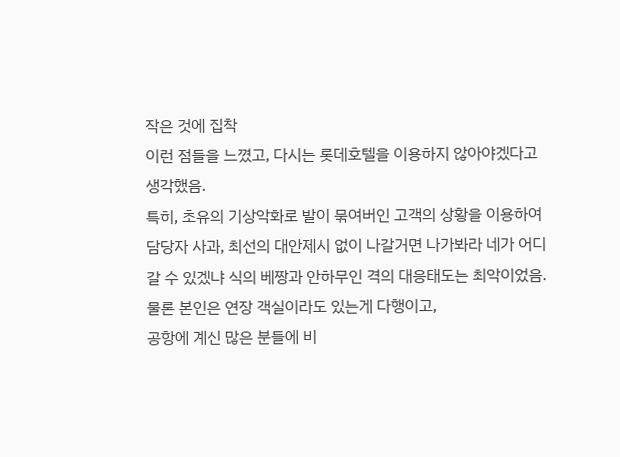작은 것에 집착
이런 점들을 느꼈고, 다시는 롯데호텔을 이용하지 않아야겠다고 생각했음.
특히, 초유의 기상악화로 발이 묶여버인 고객의 상황을 이용하여 담당자 사과, 최선의 대안제시 없이 나갈거면 나가봐라 네가 어디 갈 수 있겠냐 식의 베짱과 안하무인 격의 대응태도는 최악이었음.
물론 본인은 연장 객실이라도 있는게 다행이고,
공항에 계신 많은 분들에 비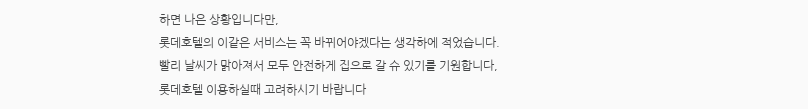하면 나은 상황입니다만,
롯데호텔의 이같은 서비스는 꼭 바뀌어야겠다는 생각하에 적었습니다.
빨리 날씨가 맑아져서 모두 안전하게 집으로 갈 슈 있기를 기원합니다,
롯데호텔 이용하실때 고려하시기 바랍니다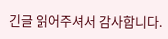긴글 읽어주셔서 감사합니다.